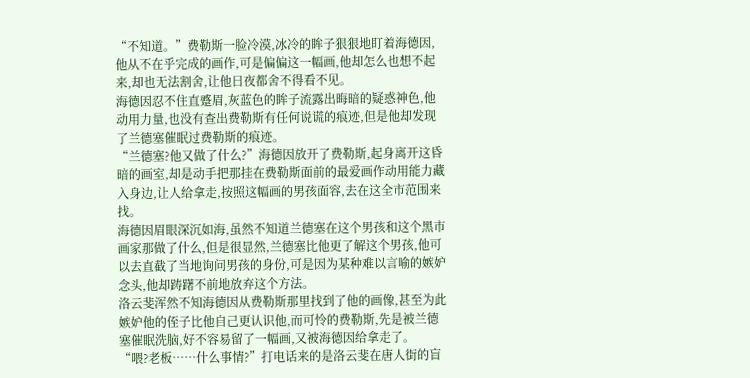“不知道。”费勒斯一脸冷漠,冰冷的眸子狠狠地盯着海德因,他从不在乎完成的画作,可是偏偏这一幅画,他却怎么也想不起来,却也无法割舍,让他日夜都舍不得看不见。
海德因忍不住直蹙眉,灰蓝色的眸子流露出晦暗的疑惑神色,他动用力量,也没有查出费勒斯有任何说谎的痕迹,但是他却发现了兰德塞催眠过费勒斯的痕迹。
“兰德塞?他又做了什么?”海德因放开了费勒斯,起身离开这昏暗的画室,却是动手把那挂在费勒斯面前的最爱画作动用能力藏入身边,让人给拿走,按照这幅画的男孩面容,去在这全市范围来找。
海德因眉眼深沉如海,虽然不知道兰德塞在这个男孩和这个黑市画家那做了什么,但是很显然,兰德塞比他更了解这个男孩,他可以去直截了当地询问男孩的身份,可是因为某种难以言喻的嫉妒念头,他却踌躇不前地放弃这个方法。
洛云斐浑然不知海德因从费勒斯那里找到了他的画像,甚至为此嫉妒他的侄子比他自己更认识他,而可怜的费勒斯,先是被兰德塞催眠洗脑,好不容易留了一幅画,又被海德因给拿走了。
“喂?老板……什么事情?”打电话来的是洛云斐在唐人街的盲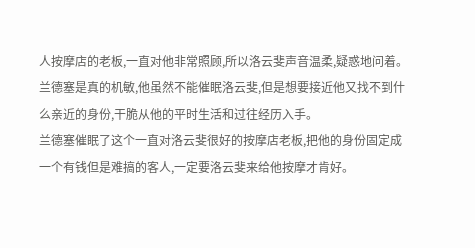人按摩店的老板,一直对他非常照顾,所以洛云斐声音温柔,疑惑地问着。
兰德塞是真的机敏,他虽然不能催眠洛云斐,但是想要接近他又找不到什么亲近的身份,干脆从他的平时生活和过往经历入手。
兰德塞催眠了这个一直对洛云斐很好的按摩店老板,把他的身份固定成一个有钱但是难搞的客人,一定要洛云斐来给他按摩才肯好。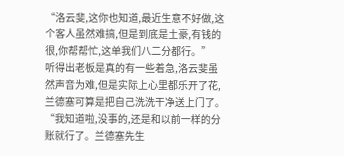“洛云斐,这你也知道,最近生意不好做,这个客人虽然难搞,但是到底是土豪,有钱的很,你帮帮忙,这单我们八二分都行。”
听得出老板是真的有一些着急,洛云斐虽然声音为难,但是实际上心里都乐开了花,兰德塞可算是把自己洗洗干净送上门了。
“我知道啦,没事的,还是和以前一样的分账就行了。兰德塞先生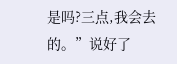是吗?三点,我会去的。”说好了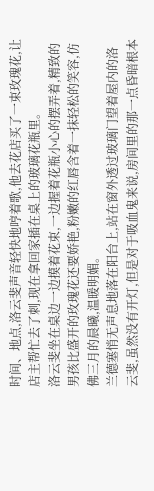时间、地点,洛云斐声音轻快地哼着歌,他去花店买了一束玫瑰花,让店主帮忙去了刺,现在拿回家插在桌上的玻璃花瓶里。
洛云斐坐在桌边一边摸着花束,一边握着花瓶小心的摆弄着,精致的男孩比盛开的玫瑰花还要娇艳,粉嫩的红唇含着一抹轻松的笑容,仿佛三月的晨曦,温暖明媚。
兰德塞悄无声息地落在阳台上,站在窗外透过玻璃门望着屋内的洛云斐,虽然没有开灯,但是对于吸血鬼来说,房间里的那一点昏暗根本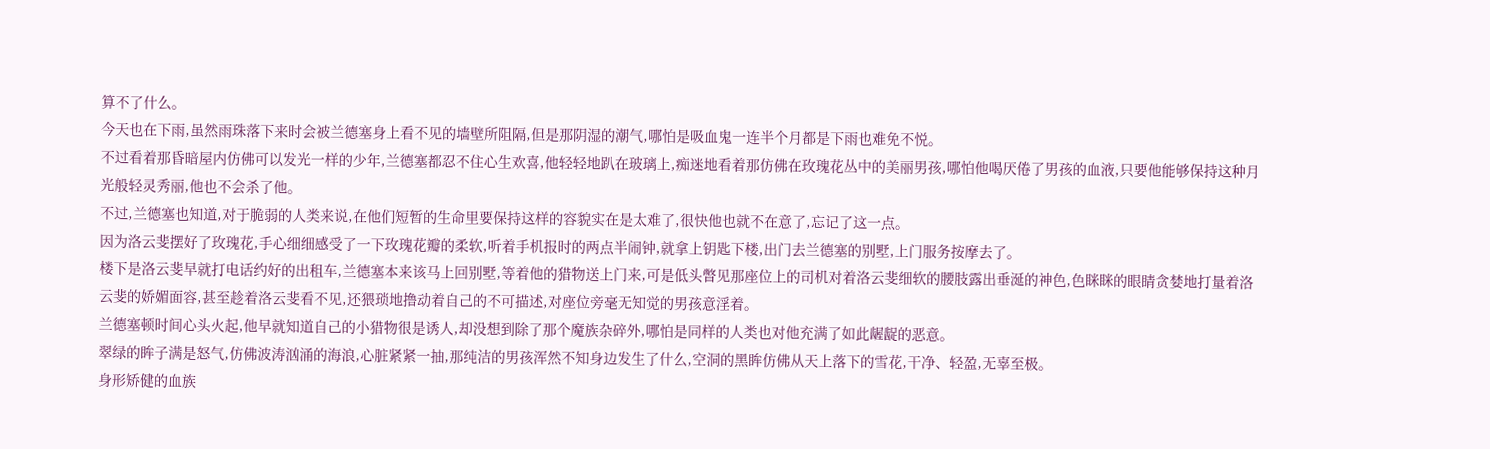算不了什么。
今天也在下雨,虽然雨珠落下来时会被兰德塞身上看不见的墙壁所阻隔,但是那阴湿的潮气,哪怕是吸血鬼一连半个月都是下雨也难免不悦。
不过看着那昏暗屋内仿佛可以发光一样的少年,兰德塞都忍不住心生欢喜,他轻轻地趴在玻璃上,痴迷地看着那仿佛在玫瑰花丛中的美丽男孩,哪怕他喝厌倦了男孩的血液,只要他能够保持这种月光般轻灵秀丽,他也不会杀了他。
不过,兰德塞也知道,对于脆弱的人类来说,在他们短暂的生命里要保持这样的容貌实在是太难了,很快他也就不在意了,忘记了这一点。
因为洛云斐摆好了玫瑰花,手心细细感受了一下玫瑰花瓣的柔软,听着手机报时的两点半闹钟,就拿上钥匙下楼,出门去兰德塞的别墅,上门服务按摩去了。
楼下是洛云斐早就打电话约好的出租车,兰德塞本来该马上回别墅,等着他的猎物送上门来,可是低头瞥见那座位上的司机对着洛云斐细软的腰肢露出垂涎的神色,色眯眯的眼睛贪婪地打量着洛云斐的娇媚面容,甚至趁着洛云斐看不见,还猥琐地撸动着自己的不可描述,对座位旁毫无知觉的男孩意淫着。
兰德塞顿时间心头火起,他早就知道自己的小猎物很是诱人,却没想到除了那个魔族杂碎外,哪怕是同样的人类也对他充满了如此龌龊的恶意。
翠绿的眸子满是怒气,仿佛波涛汹涌的海浪,心脏紧紧一抽,那纯洁的男孩浑然不知身边发生了什么,空洞的黑眸仿佛从天上落下的雪花,干净、轻盈,无辜至极。
身形矫健的血族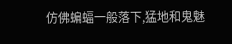仿佛蝙蝠一般落下,猛地和鬼魅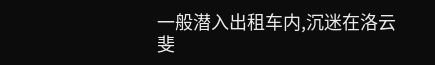一般潜入出租车内,沉迷在洛云斐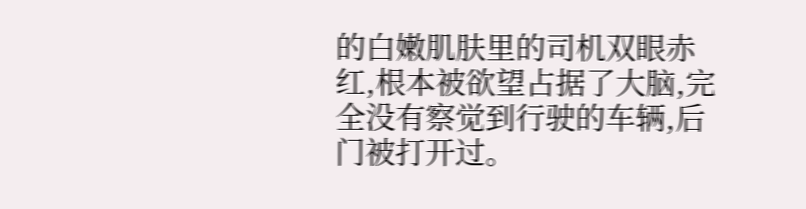的白嫩肌肤里的司机双眼赤红,根本被欲望占据了大脑,完全没有察觉到行驶的车辆,后门被打开过。